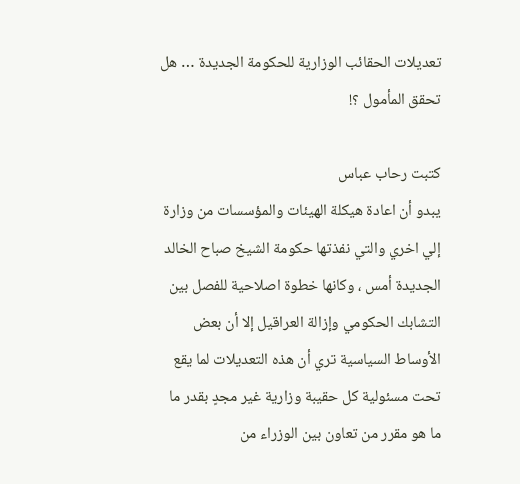تعديلات الحقائب الوزارية للحكومة الجديدة … هل تحقق المأمول ؟!

كتبت رحاب عباس
يبدو أن اعادة هيكلة الهيئات والمؤسسات من وزارة إلي اخري والتي نفذتها حكومة الشيخ صباح الخالد الجديدة أمس ، وكانها خطوة اصلاحية للفصل بين التشابك الحكومي وإزالة العراقيل إلا أن بعض الأوساط السياسية تري أن هذه التعديلات لما يقع تحت مسئولية كل حقيبة وزارية غير مجدٍ بقدر ما ما هو مقرر من تعاون بين الوزراء من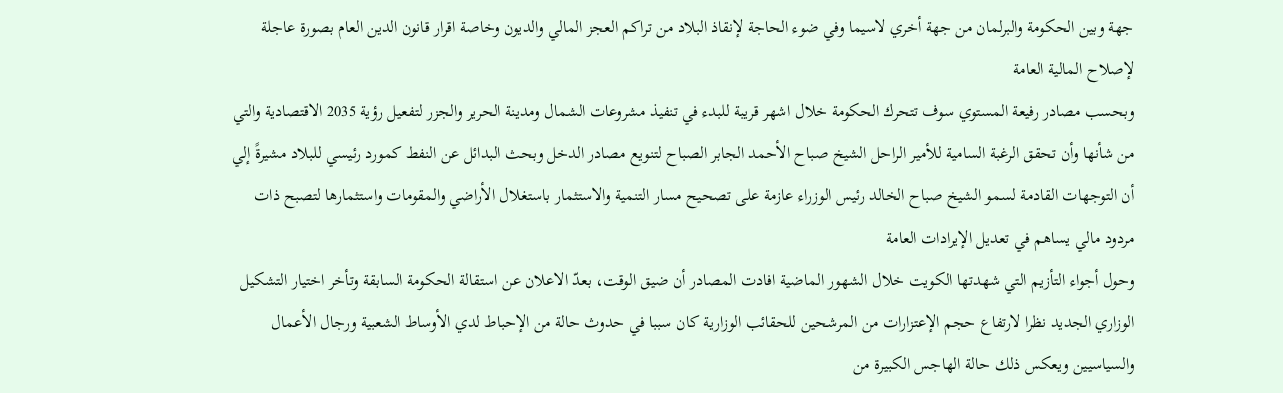جهة وبين الحكومة والبرلمان من جهة أخري لاسيما وفي ضوء الحاجة لإنقاذ البلاد من تراكم العجز المالي والديون وخاصة اقرار قانون الدين العام بصورة عاجلة لإصلاح المالية العامة
وبحسب مصادر رفيعة المستوي سوف تتحرك الحكومة خلال اشهر قريبة للبدء في تنفيذ مشروعات الشمال ومدينة الحرير والجزر لتفعيل رؤية 2035 الاقتصادية والتي من شأنها وأن تحقق الرغبة السامية للأمير الراحل الشيخ صباح الأحمد الجابر الصباح لتنويع مصادر الدخل وبحث البدائل عن النفط كمورد رئيسي للبلاد مشيرةً إلي أن التوجهات القادمة لسمو الشيخ صباح الخالد رئيس الوزراء عازمة على تصحيح مسار التنمية والاستثمار باستغلال الأراضي والمقومات واستثمارها لتصبح ذات مردود مالي يساهم في تعديل الإيرادات العامة
وحول أجواء التأزيم التي شهدتها الكويت خلال الشهور الماضية افادت المصادر أن ضيق الوقت، بعدّ الاعلان عن استقالة الحكومة السابقة وتأخر اختيار التشكيل الوزاري الجديد نظرا لارتفاع حجم الإعتزارات من المرشحين للحقائب الوزارية كان سببا في حدوث حالة من الإحباط لدي الأوساط الشعبية ورجال الأعمال والسياسيين ويعكس ذلك حالة الهاجس الكبيرة من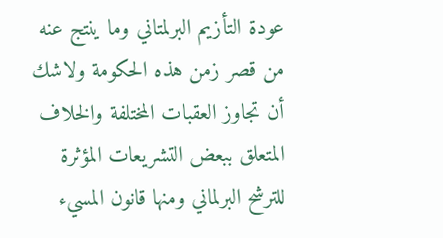عودة التأزيم البرلمتاني وما ينتج عنه من قصر زمن هذه الحكومة ولاشك أن تجاوز العقبات المختلفة والخلاف المتعلق ببعض التشريعات المؤثرة للترشح البرلماني ومنها قانون المسيء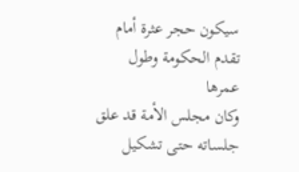سيكون حجر عثرة أمام تقدم الحكومة وطول عمرها
وكان مجلس الأمة قد علق جلساته حتى تشكيل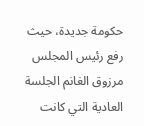حكومة جديدة، حيث رفع رئيس المجلس مرزوق الغانم الجلسة العادية التي كانت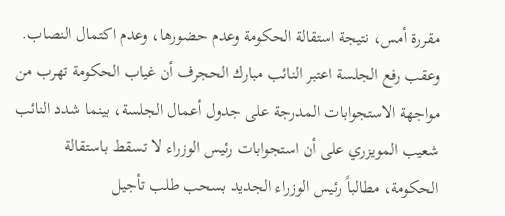مقررة أمس، نتيجة استقالة الحكومة وعدم حضورها، وعدم اكتمال النصاب. وعقب رفع الجلسة اعتبر النائب مبارك الحجرف أن غياب الحكومة تهرب من مواجهة الاستجوابات المدرجة على جدول أعمال الجلسة، بينما شدد النائب شعيب المويزري على أن استجوابات رئيس الوزراء لا تسقط باستقالة الحكومة، مطالباً رئيس الوزراء الجديد بسحب طلب تأجيل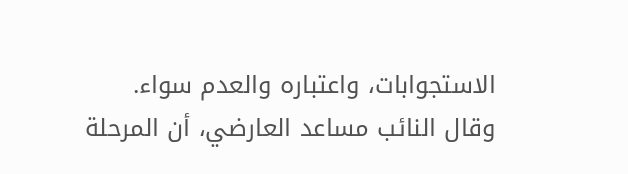الاستجوابات، واعتباره والعدم سواء.
وقال النائب مساعد العارضي، أن المرحلة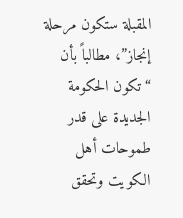المقبلة ستكون مرحلة إنجاز”، مطالباً بأن “تكون الحكومة الجديدة على قدر طموحات أهل الكويت وتحقق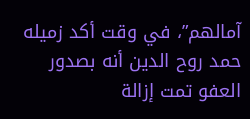آمالهم”، في وقت أكد زميله حمد روح الدين أنه بصدور العفو تمت إزالة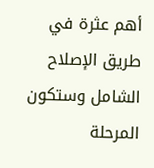أهم عثرة في طريق الإصلاح الشامل وستكون المرحلة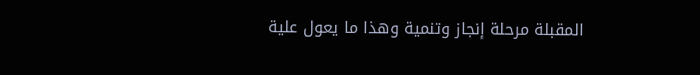المقبلة مرحلة إنجاز وتنمية وهذا ما يعول علية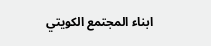ابناء المجتمع الكويتي